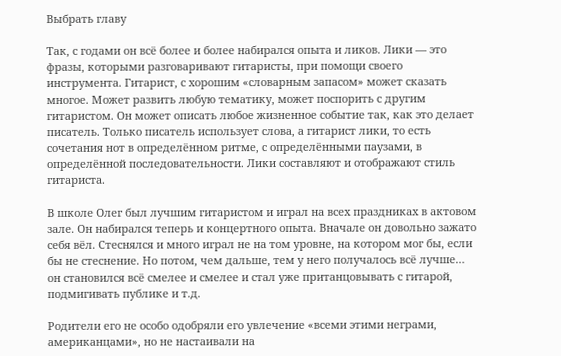Выбрать главу

Так, с годами он всё более и более набирался опыта и ликов. Лики — это фразы, которыми разговаривают гитаристы, при помощи своего инструмента. Гитарист, с хорошим «словарным запасом» может сказать многое. Может развить любую тематику, может поспорить с другим гитаристом. Он может описать любое жизненное событие так, как это делает писатель. Только писатель использует слова, а гитарист лики, то есть сочетания нот в определённом ритме, с определёнными паузами, в определённой последовательности. Лики составляют и отображают стиль гитариста.

В школе Олег был лучшим гитаристом и играл на всех праздниках в актовом зале. Он набирался теперь и концертного опыта. Вначале он довольно зажато себя вёл. Стеснялся и много играл не на том уровне, на котором мог бы, если бы не стеснение. Но потом, чем дальше, тем у него получалось всё лучше… он становился всё смелее и смелее и стал уже пританцовывать с гитарой, подмигивать публике и т.д.

Родители его не особо одобряли его увлечение «всеми этими неграми, американцами», но не настаивали на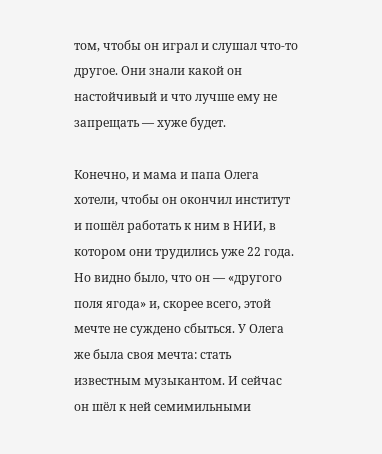том, чтобы он играл и слушал что-то другое. Они знали какой он настойчивый и что лучше ему не запрещать — хуже будет.

Конечно, и мама и папа Олега хотели, чтобы он окончил институт и пошёл работать к ним в НИИ, в котором они трудились уже 22 года. Но видно было, что он — «другого поля ягода» и, скорее всего, этой мечте не суждено сбыться. У Олега же была своя мечта: стать известным музыкантом. И сейчас он шёл к ней семимильными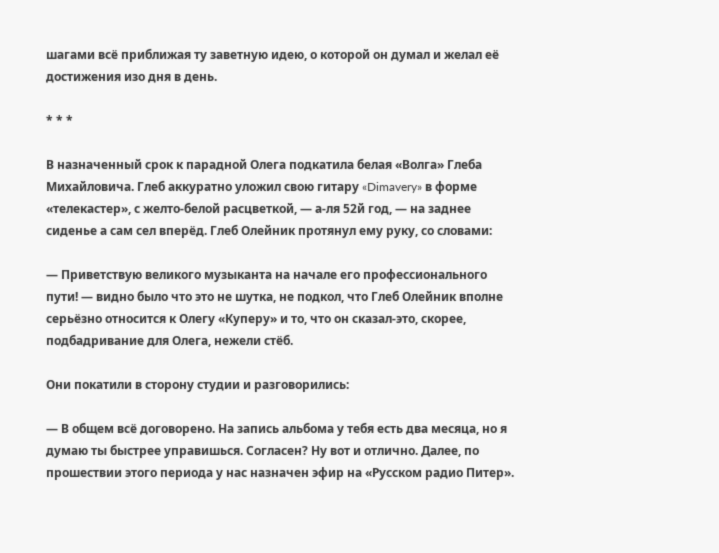шагами всё приближая ту заветную идею, о которой он думал и желал её достижения изо дня в день.

* * *

В назначенный срок к парадной Олега подкатила белая «Волга» Глеба Михайловича. Глеб аккуратно уложил свою гитару «Dimavery» в форме «телекастер», с желто-белой расцветкой, — а-ля 52й год, — на заднее сиденье а сам сел вперёд. Глеб Олейник протянул ему руку, со словами:

— Приветствую великого музыканта на начале его профессионального пути! — видно было что это не шутка, не подкол, что Глеб Олейник вполне серьёзно относится к Олегу «Куперу» и то, что он сказал-это, скорее, подбадривание для Олега, нежели стёб.

Они покатили в сторону студии и разговорились:

— В общем всё договорено. На запись альбома у тебя есть два месяца, но я думаю ты быстрее управишься. Согласен? Ну вот и отлично. Далее, по прошествии этого периода у нас назначен эфир на «Русском радио Питер».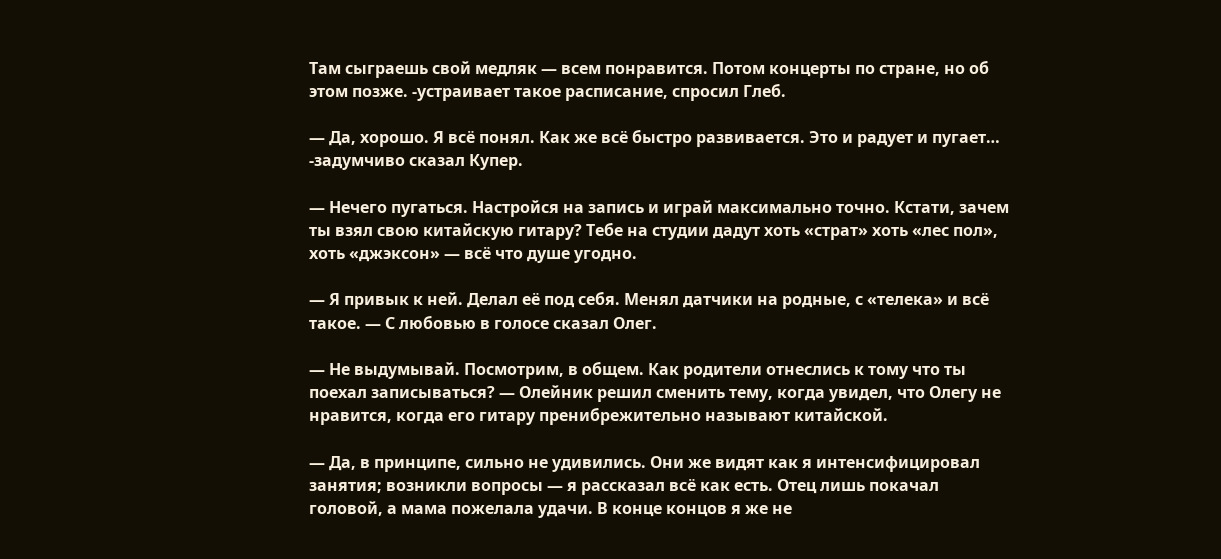Там сыграешь свой медляк — всем понравится. Потом концерты по стране, но об этом позже. -устраивает такое расписание, спросил Глеб.

— Да, хорошо. Я всё понял. Как же всё быстро развивается. Это и радует и пугает… -задумчиво сказал Купер.

— Нечего пугаться. Настройся на запись и играй максимально точно. Кстати, зачем ты взял свою китайскую гитару? Тебе на студии дадут хоть «страт» хоть «лес пол», хоть «джэксон» — всё что душе угодно.

— Я привык к ней. Делал её под себя. Менял датчики на родные, с «телека» и всё такое. — С любовью в голосе сказал Олег.

— Не выдумывай. Посмотрим, в общем. Как родители отнеслись к тому что ты поехал записываться? — Олейник решил сменить тему, когда увидел, что Олегу не нравится, когда его гитару пренибрежительно называют китайской.

— Да, в принципе, сильно не удивились. Они же видят как я интенсифицировал занятия; возникли вопросы — я рассказал всё как есть. Отец лишь покачал головой, а мама пожелала удачи. В конце концов я же не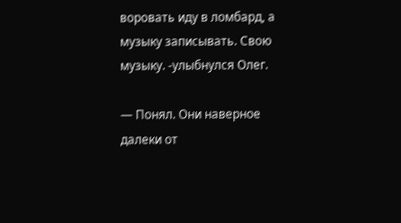воровать иду в ломбард, а музыку записывать. Свою музыку. -улыбнулся Олег.

— Понял. Они наверное далеки от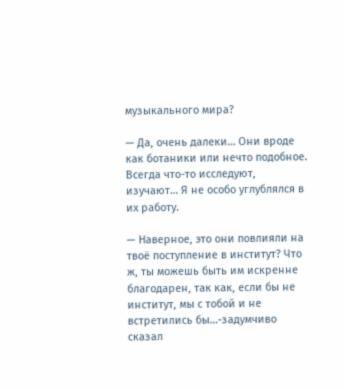музыкального мира?

— Да, очень далеки… Они вроде как ботаники или нечто подобное. Всегда что-то исследуют, изучают… Я не особо углублялся в их работу.

— Наверное, это они повлияли на твоё поступление в институт? Что ж, ты можешь быть им искренне благодарен, так как, если бы не институт, мы с тобой и не встретились бы…-задумчиво сказал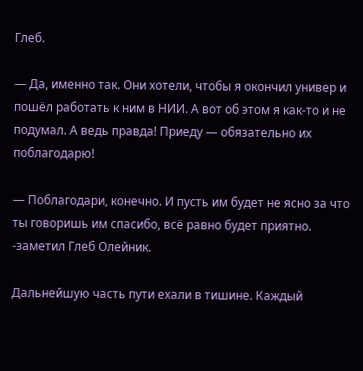Глеб.

— Да, именно так. Они хотели, чтобы я окончил универ и пошёл работать к ним в НИИ. А вот об этом я как-то и не подумал. А ведь правда! Приеду — обязательно их поблагодарю!

— Поблагодари, конечно. И пусть им будет не ясно за что ты говоришь им спасибо, всё равно будет приятно. -заметил Глеб Олейник.

Дальнейшую часть пути ехали в тишине. Каждый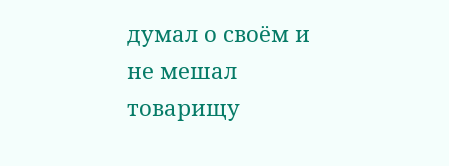думал о своём и не мешал товарищу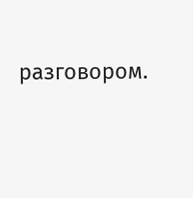разговором.